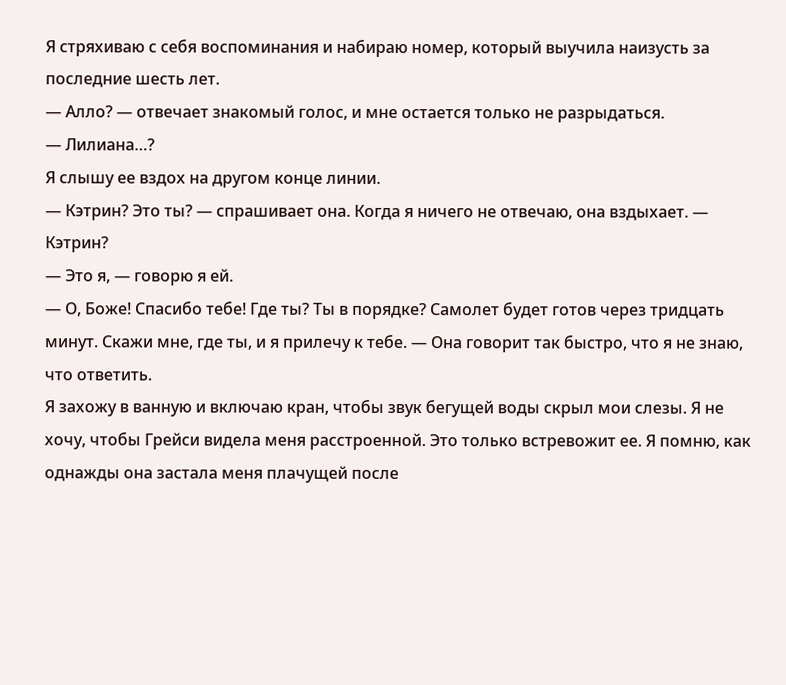Я стряхиваю с себя воспоминания и набираю номер, который выучила наизусть за последние шесть лет.
― Алло? ― отвечает знакомый голос, и мне остается только не разрыдаться.
― Лилиана…?
Я слышу ее вздох на другом конце линии.
― Кэтрин? Это ты? ― спрашивает она. Когда я ничего не отвечаю, она вздыхает. ― Кэтрин?
― Это я, ― говорю я ей.
― О, Боже! Спасибо тебе! Где ты? Ты в порядке? Самолет будет готов через тридцать минут. Скажи мне, где ты, и я прилечу к тебе. ― Она говорит так быстро, что я не знаю, что ответить.
Я захожу в ванную и включаю кран, чтобы звук бегущей воды скрыл мои слезы. Я не хочу, чтобы Грейси видела меня расстроенной. Это только встревожит ее. Я помню, как однажды она застала меня плачущей после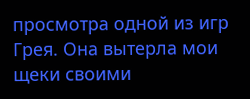просмотра одной из игр Грея. Она вытерла мои щеки своими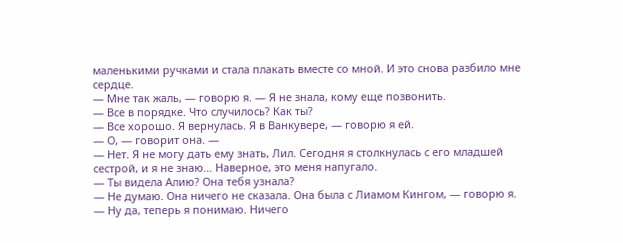маленькими ручками и стала плакать вместе со мной. И это снова разбило мне сердце.
― Мне так жаль, ― говорю я. ― Я не знала, кому еще позвонить.
― Все в порядке. Что случилось? Как ты?
― Все хорошо. Я вернулась. Я в Ванкувере, ― говорю я ей.
― О, ― говорит она. ―
― Нет. Я не могу дать ему знать, Лил. Сегодня я столкнулась с его младшей сестрой, и я не знаю… Наверное, это меня напугало.
― Ты видела Алию? Она тебя узнала?
― Не думаю. Она ничего не сказала. Она была с Лиамом Кингом, ― говорю я.
― Ну да, теперь я понимаю. Ничего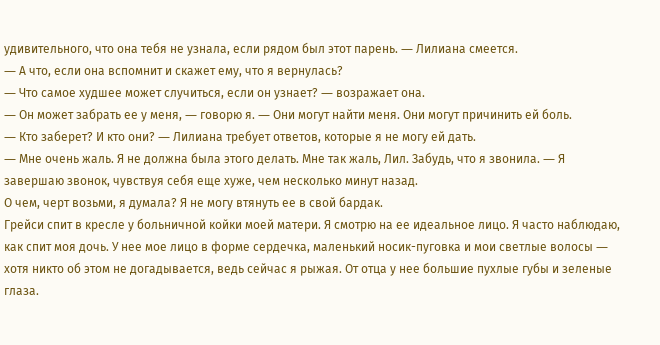удивительного, что она тебя не узнала, если рядом был этот парень. ― Лилиана смеется.
― А что, если она вспомнит и скажет ему, что я вернулась?
― Что самое худшее может случиться, если он узнает? ― возражает она.
― Он может забрать ее у меня, ― говорю я. ― Они могут найти меня. Они могут причинить ей боль.
― Кто заберет? И кто они? ― Лилиана требует ответов, которые я не могу ей дать.
― Мне очень жаль. Я не должна была этого делать. Мне так жаль, Лил. Забудь, что я звонила. ― Я завершаю звонок, чувствуя себя еще хуже, чем несколько минут назад.
О чем, черт возьми, я думала? Я не могу втянуть ее в свой бардак.
Грейси спит в кресле у больничной койки моей матери. Я смотрю на ее идеальное лицо. Я часто наблюдаю, как спит моя дочь. У нее мое лицо в форме сердечка, маленький носик-пуговка и мои светлые волосы ― хотя никто об этом не догадывается, ведь сейчас я рыжая. От отца у нее большие пухлые губы и зеленые глаза.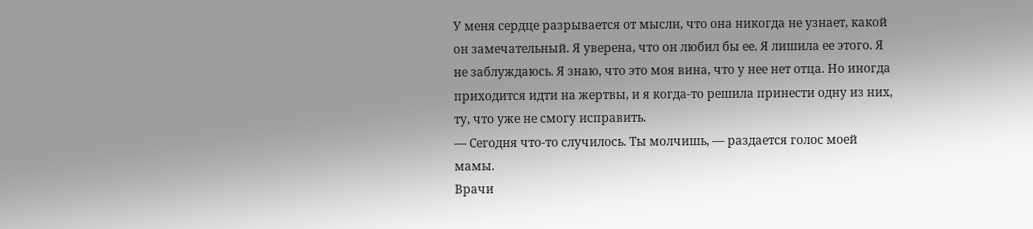У меня сердце разрывается от мысли, что она никогда не узнает, какой он замечательный. Я уверена, что он любил бы ее. Я лишила ее этого. Я не заблуждаюсь. Я знаю, что это моя вина, что у нее нет отца. Но иногда приходится идти на жертвы, и я когда-то решила принести одну из них, ту, что уже не смогу исправить.
― Сегодня что-то случилось. Ты молчишь, ― раздается голос моей мамы.
Врачи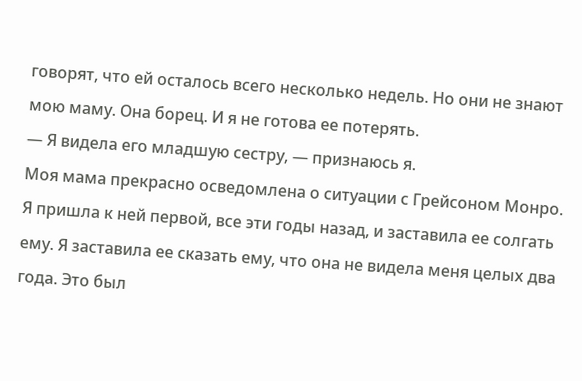говорят, что ей осталось всего несколько недель. Но они не знают мою маму. Она борец. И я не готова ее потерять.
― Я видела его младшую сестру, ― признаюсь я.
Моя мама прекрасно осведомлена о ситуации с Грейсоном Монро. Я пришла к ней первой, все эти годы назад, и заставила ее солгать ему. Я заставила ее сказать ему, что она не видела меня целых два года. Это был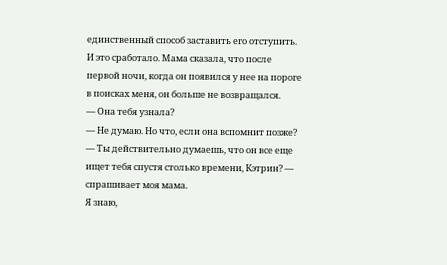единственный способ заставить его отступить. И это сработало. Мама сказала, что после первой ночи, когда он появился у нее на пороге в поисках меня, он больше не возвращался.
― Она тебя узнала?
― Не думаю. Но что, если она вспомнит позже?
― Ты действительно думаешь, что он все еще ищет тебя спустя столько времени, Кэтрин? ― спрашивает моя мама.
Я знаю,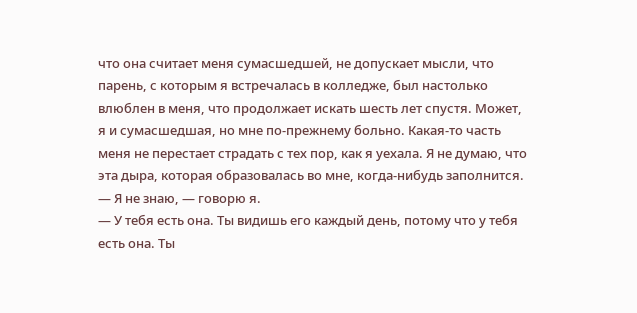что она считает меня сумасшедшей, не допускает мысли, что парень, с которым я встречалась в колледже, был настолько влюблен в меня, что продолжает искать шесть лет спустя. Может, я и сумасшедшая, но мне по-прежнему больно. Какая-то часть меня не перестает страдать с тех пор, как я уехала. Я не думаю, что эта дыра, которая образовалась во мне, когда-нибудь заполнится.
― Я не знаю, ― говорю я.
― У тебя есть она. Ты видишь его каждый день, потому что у тебя есть она. Ты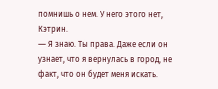помнишь о нем. У него этого нет, Кэтрин.
― Я знаю. Ты права. Даже если он узнает, что я вернулась в город, не факт, что он будет меня искать.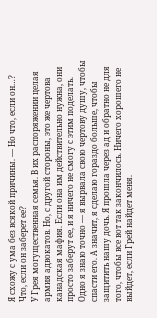Я схожу с ума без всякой причины. ― Но что, если он…? Что, если он заберет ее?
У Грея могущественная семья. В их распоряжении целая армия адвокатов. Но, с другой стороны, это же чертова канадская мафия. Если она им действительно нужна, они просто заберут ее, и я ничего не смогу с этим поделать.
Одно я знаю точно ― я вырвала свою чертову душу, чтобы спасти его. А значит, я сделаю гораздо больше, чтобы защитить нашу дочь. Я прошла через ад и обратно не для того, чтобы все вот так закончилось. Ничего хорошего не выйдет, если Грей найдет меня.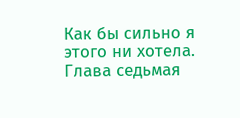Как бы сильно я этого ни хотела.
Глава седьмая